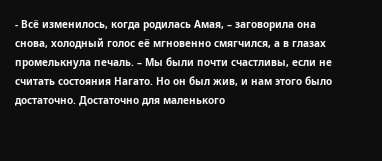- Всё изменилось, когда родилась Амая, – заговорила она снова, холодный голос её мгновенно смягчился, а в глазах промелькнула печаль. – Мы были почти счастливы, если не считать состояния Нагато. Но он был жив, и нам этого было достаточно. Достаточно для маленького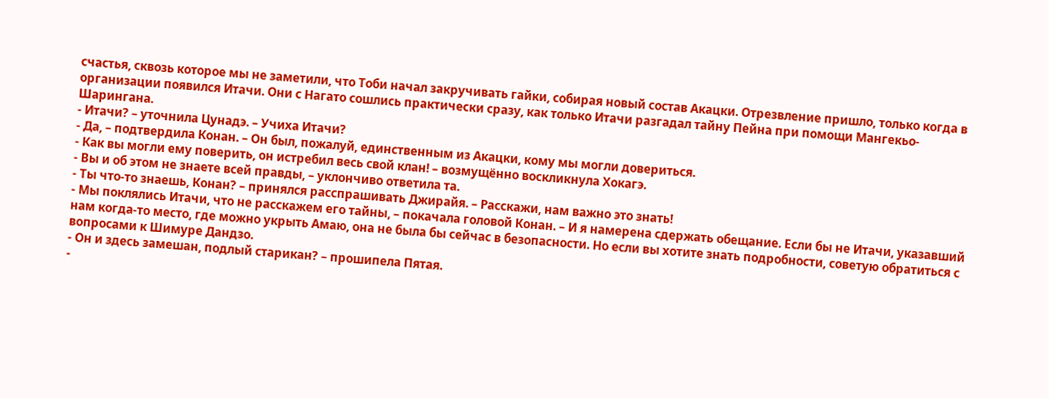счастья, сквозь которое мы не заметили, что Тоби начал закручивать гайки, собирая новый состав Акацки. Отрезвление пришло, только когда в организации появился Итачи. Они с Нагато сошлись практически сразу, как только Итачи разгадал тайну Пейна при помощи Мангекьо-Шарингана.
- Итачи? – уточнила Цунадэ. – Учиха Итачи?
- Да, – подтвердила Конан. – Он был, пожалуй, единственным из Акацки, кому мы могли довериться.
- Как вы могли ему поверить, он истребил весь свой клан! – возмущённо воскликнула Хокагэ.
- Вы и об этом не знаете всей правды, – уклончиво ответила та.
- Ты что-то знаешь, Конан? – принялся расспрашивать Джирайя. – Расскажи, нам важно это знать!
- Мы поклялись Итачи, что не расскажем его тайны, – покачала головой Конан. – И я намерена сдержать обещание. Если бы не Итачи, указавший нам когда-то место, где можно укрыть Амаю, она не была бы сейчас в безопасности. Но если вы хотите знать подробности, советую обратиться с вопросами к Шимуре Дандзо.
- Он и здесь замешан, подлый старикан? – прошипела Пятая.
-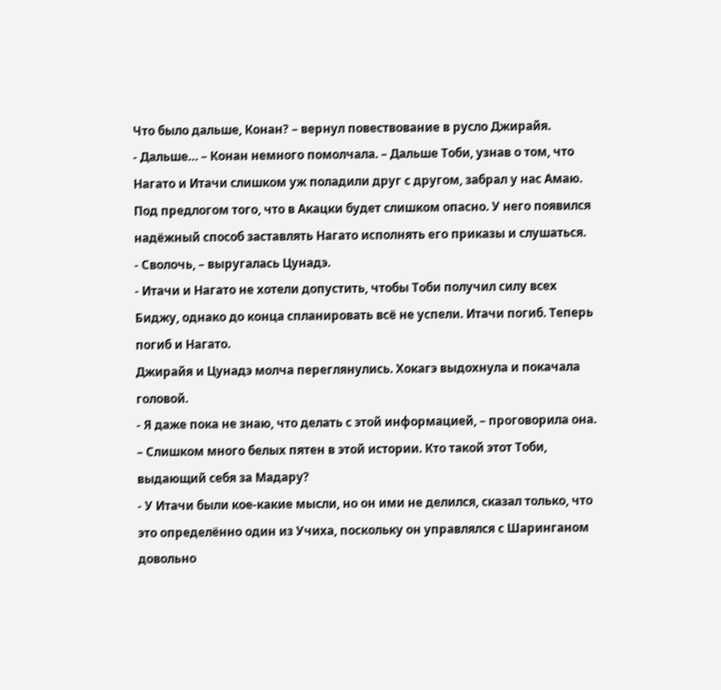Что было дальше, Конан? – вернул повествование в русло Джирайя.
- Дальше… – Конан немного помолчала. – Дальше Тоби, узнав о том, что Нагато и Итачи слишком уж поладили друг с другом, забрал у нас Амаю. Под предлогом того, что в Акацки будет слишком опасно. У него появился надёжный способ заставлять Нагато исполнять его приказы и слушаться.
- Сволочь, – выругалась Цунадэ.
- Итачи и Нагато не хотели допустить, чтобы Тоби получил силу всех Биджу, однако до конца спланировать всё не успели. Итачи погиб. Теперь погиб и Нагато.
Джирайя и Цунадэ молча переглянулись. Хокагэ выдохнула и покачала головой.
- Я даже пока не знаю, что делать с этой информацией, – проговорила она. – Слишком много белых пятен в этой истории. Кто такой этот Тоби, выдающий себя за Мадару?
- У Итачи были кое-какие мысли, но он ими не делился, сказал только, что это определённо один из Учиха, поскольку он управлялся с Шаринганом довольно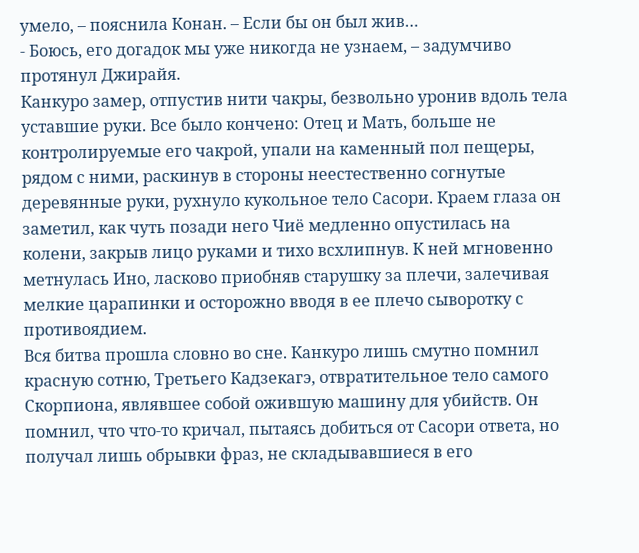умело, – пояснила Конан. – Если бы он был жив…
- Боюсь, его догадок мы уже никогда не узнаем, – задумчиво протянул Джирайя.
Канкуро замер, отпустив нити чакры, безвольно уронив вдоль тела уставшие руки. Все было кончено: Отец и Мать, больше не контролируемые его чакрой, упали на каменный пол пещеры, рядом с ними, раскинув в стороны неестественно согнутые деревянные руки, рухнуло кукольное тело Сасори. Краем глаза он заметил, как чуть позади него Чиё медленно опустилась на колени, закрыв лицо руками и тихо всхлипнув. К ней мгновенно метнулась Ино, ласково приобняв старушку за плечи, залечивая мелкие царапинки и осторожно вводя в ее плечо сыворотку с противоядием.
Вся битва прошла словно во сне. Канкуро лишь смутно помнил красную сотню, Третьего Кадзекагэ, отвратительное тело самого Скорпиона, являвшее собой ожившую машину для убийств. Он помнил, что что-то кричал, пытаясь добиться от Сасори ответа, но получал лишь обрывки фраз, не складывавшиеся в его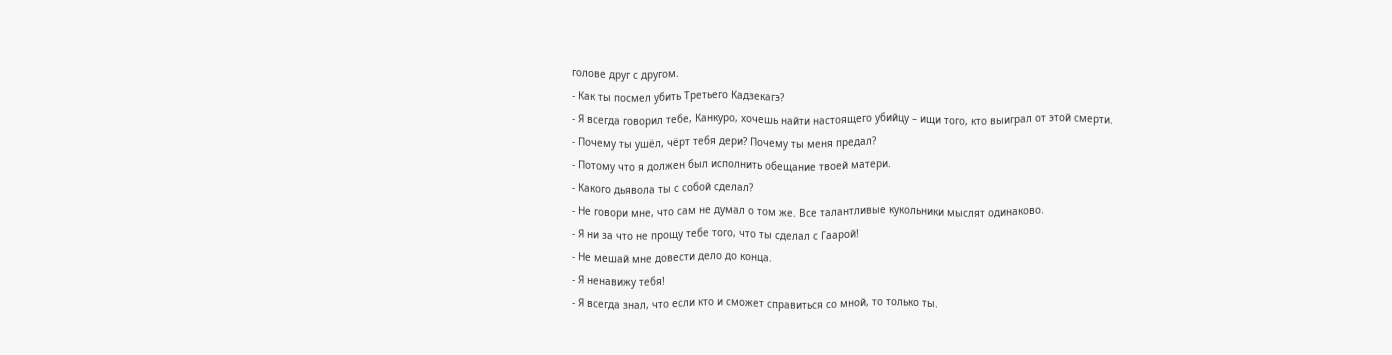голове друг с другом.
- Как ты посмел убить Третьего Кадзекагэ?
- Я всегда говорил тебе, Канкуро, хочешь найти настоящего убийцу – ищи того, кто выиграл от этой смерти.
- Почему ты ушёл, чёрт тебя дери? Почему ты меня предал?
- Потому что я должен был исполнить обещание твоей матери.
- Какого дьявола ты с собой сделал?
- Не говори мне, что сам не думал о том же. Все талантливые кукольники мыслят одинаково.
- Я ни за что не прощу тебе того, что ты сделал с Гаарой!
- Не мешай мне довести дело до конца.
- Я ненавижу тебя!
- Я всегда знал, что если кто и сможет справиться со мной, то только ты.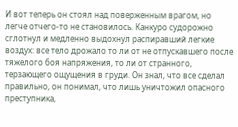И вот теперь он стоял над поверженным врагом, но легче отчего-то не становилось. Канкуро судорожно сглотнул и медленно выдохнул распиравший легкие воздух: все тело дрожало то ли от не отпускавшего после тяжелого боя напряжения, то ли от странного, терзающего ощущения в груди. Он знал, что все сделал правильно, он понимал, что лишь уничтожил опасного преступника,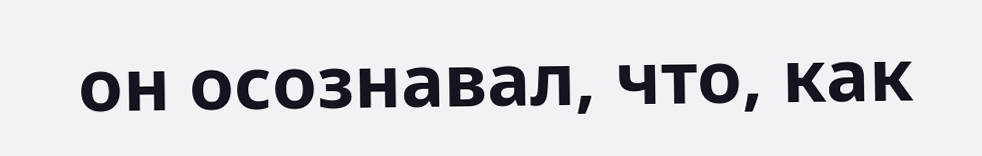он осознавал, что, как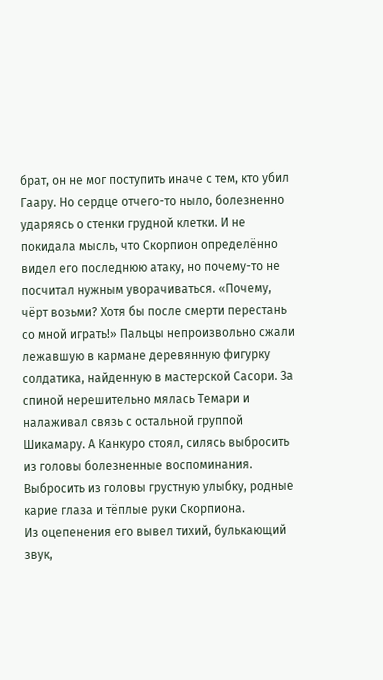брат, он не мог поступить иначе с тем, кто убил Гаару. Но сердце отчего-то ныло, болезненно ударяясь о стенки грудной клетки. И не покидала мысль, что Скорпион определённо видел его последнюю атаку, но почему-то не посчитал нужным уворачиваться. «Почему, чёрт возьми? Хотя бы после смерти перестань со мной играть!» Пальцы непроизвольно сжали лежавшую в кармане деревянную фигурку солдатика, найденную в мастерской Сасори. За спиной нерешительно мялась Темари и налаживал связь с остальной группой Шикамару. А Канкуро стоял, силясь выбросить из головы болезненные воспоминания. Выбросить из головы грустную улыбку, родные карие глаза и тёплые руки Скорпиона.
Из оцепенения его вывел тихий, булькающий звук,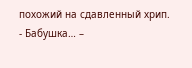похожий на сдавленный хрип.
- Бабушка… –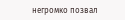негромко позвал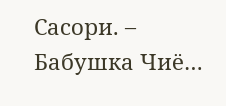Сасори. – Бабушка Чиё…